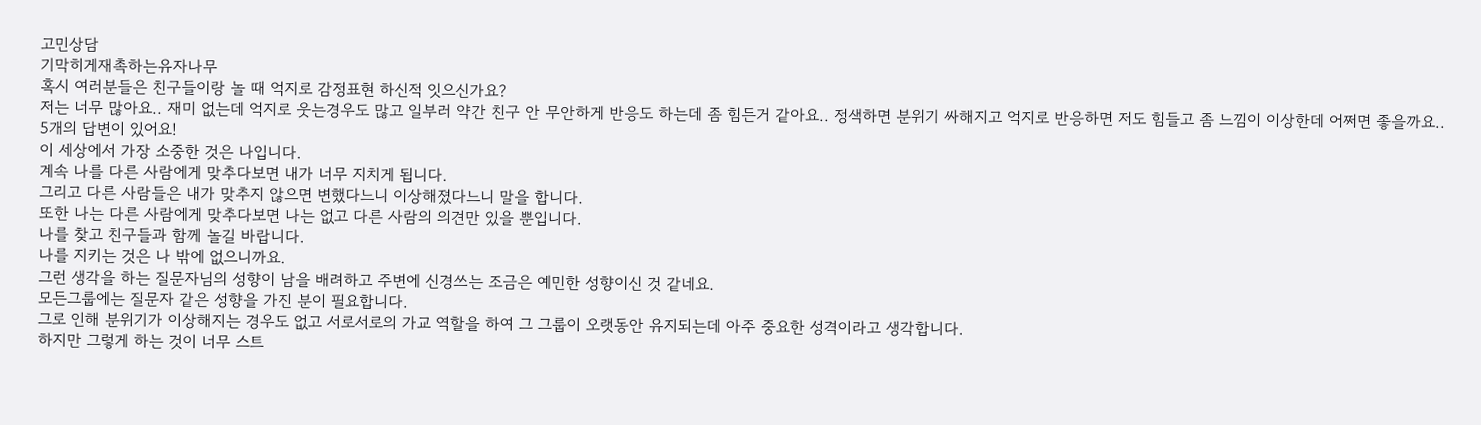고민상담
기막히게재촉하는유자나무
혹시 여러분들은 친구들이랑 놀 때 억지로 감정표현 하신적 잇으신가요?
저는 너무 많아요.. 재미 없는데 억지로 웃는경우도 많고 일부러 약간 친구 안 무안하게 반응도 하는데 좀 힘든거 같아요.. 정색하면 분위기 싸해지고 억지로 반응하면 저도 힘들고 좀 느낌이 이상한데 어쩌면 좋을까요..
5개의 답변이 있어요!
이 세상에서 가장 소중한 것은 나입니다.
계속 나를 다른 사람에게 맞추다보면 내가 너무 지치게 됩니다.
그리고 다른 사람들은 내가 맞추지 않으면 변했다느니 이상해졌다느니 말을 합니다.
또한 나는 다른 사람에게 맞추다보면 나는 없고 다른 사람의 의견만 있을 뿐입니다.
나를 찾고 친구들과 함께 놀길 바랍니다.
나를 지키는 것은 나 밖에 없으니까요.
그런 생각을 하는 질문자님의 성향이 남을 배려하고 주변에 신경쓰는 조금은 예민한 성향이신 것 같네요.
모든그룹에는 질문자 같은 성향을 가진 분이 필요합니다.
그로 인해 분위기가 이상해지는 경우도 없고 서로서로의 가교 역할을 하여 그 그룹이 오랫동안 유지되는데 아주 중요한 성격이라고 생각합니다.
하지만 그렇게 하는 것이 너무 스트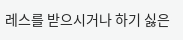레스를 받으시거나 하기 싫은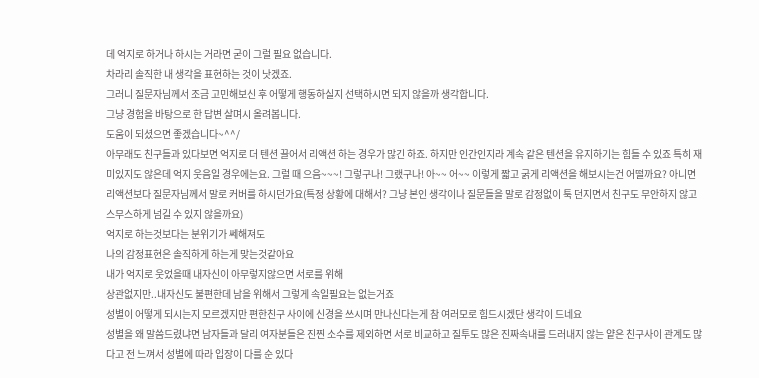데 억지로 하거나 하시는 거라면 굳이 그럴 필요 없습니다.
차라리 솔직한 내 생각을 표현하는 것이 낫겠죠.
그러니 질문자님께서 조금 고민해보신 후 어떻게 행동하실지 선택하시면 되지 않을까 생각합니다.
그냥 경험을 바탕으로 한 답변 살며시 올려봅니다.
도움이 되셨으면 좋겠습니다~^^/
아무래도 친구들과 있다보면 억지로 더 텐션 끌어서 리액션 하는 경우가 많긴 하죠. 하지만 인간인지라 계속 같은 텐션을 유지하기는 힘들 수 있죠 특히 재미있지도 않은데 억지 웃음일 경우에는요. 그럴 때 으음~~~! 그렇구나! 그랬구나! 아~~ 어~~ 이렇게 짧고 굵게 리액션을 해보시는건 어떨까요? 아니면 리액션보다 질문자님께서 말로 커버를 하시던가요(특정 상황에 대해서? 그냥 본인 생각이나 질문들을 말로 감정없이 툭 던지면서 친구도 무안하지 않고 스무스하게 넘길 수 있지 않을까요)
억지로 하는것보다는 분위기가 쎄해져도
나의 감정표현은 솔직하게 하는게 맞는것같아요
내가 억지로 웃었을때 내자신이 아무렇지않으면 서로를 위해
상관없지만..내자신도 불편한데 남을 위해서 그렇게 속일필요는 없는거죠
성별이 어떻게 되시는지 모르겠지만 편한친구 사이에 신경을 쓰시며 만나신다는게 참 여러모로 힘드시겠단 생각이 드네요
성별을 왜 말씀드렸냐면 남자들과 달리 여자분들은 진찐 소수를 제외하면 서로 비교하고 질투도 많은 진짜속내를 드러내지 않는 얕은 친구사이 관계도 많다고 전 느껴서 성별에 따라 입장이 다를 순 있다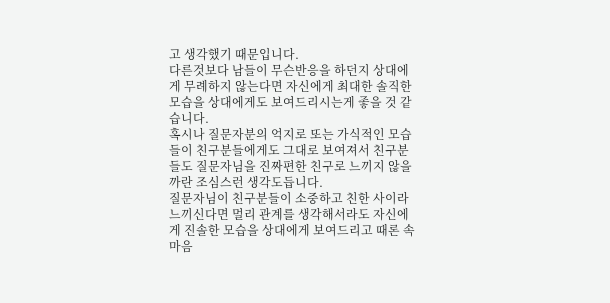고 생각했기 때문입니다.
다른것보다 남들이 무슨반응을 하던지 상대에게 무례하지 않는다면 자신에게 최대한 솔직한 모습을 상대에게도 보여드리시는게 좋을 것 같습니다.
혹시나 질문자분의 억지로 또는 가식적인 모습들이 친구분들에게도 그대로 보여져서 친구분들도 질문자님을 진짜편한 친구로 느끼지 않을까란 조심스런 생각도듭니다.
질문자님이 친구분들이 소중하고 친한 사이라 느끼신다면 멀리 관계를 생각해서라도 자신에게 진솔한 모습을 상대에게 보여드리고 때론 속마음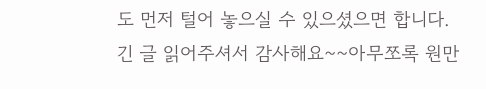도 먼저 털어 놓으실 수 있으셨으면 합니다.
긴 글 읽어주셔서 감사해요~~아무쪼록 원만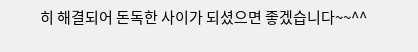히 해결되어 돈독한 사이가 되셨으면 좋겠습니다~~^^